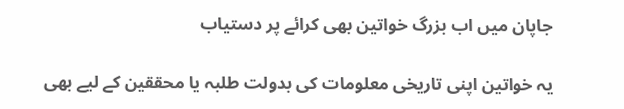جاپان میں اب بزرگ خواتین بھی کرائے پر دستیاب

یہ خواتین اپنی تاریخی معلومات کی بدولت طلبہ یا محققین کے لیے بھی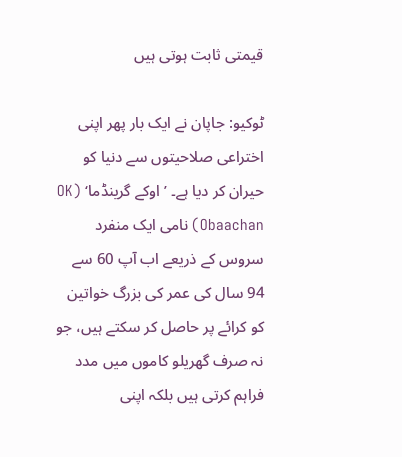قیمتی ثابت ہوتی ہیں

ٹوکیو: جاپان نے ایک بار پھر اپنی اختراعی صلاحیتوں سے دنیا کو حیران کر دیا ہے۔ ’اوکے گرینڈما‘ (OK Obaachan) نامی ایک منفرد سروس کے ذریعے اب آپ 60 سے 94 سال کی عمر کی بزرگ خواتین کو کرائے پر حاصل کر سکتے ہیں، جو نہ صرف گھریلو کاموں میں مدد فراہم کرتی ہیں بلکہ اپنی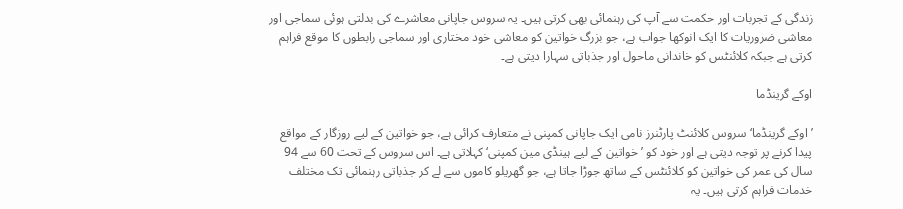زندگی کے تجربات اور حکمت سے آپ کی رہنمائی بھی کرتی ہیں۔ یہ سروس جاپانی معاشرے کی بدلتی ہوئی سماجی اور معاشی ضروریات کا ایک انوکھا جواب ہے، جو بزرگ خواتین کو معاشی خود مختاری اور سماجی رابطوں کا موقع فراہم کرتی ہے جبکہ کلائنٹس کو خاندانی ماحول اور جذباتی سہارا دیتی ہے۔

اوکے گرینڈما

’اوکے گرینڈما‘ سروس کلائنٹ پارٹنرز نامی ایک جاپانی کمپنی نے متعارف کرائی ہے، جو خواتین کے لیے روزگار کے مواقع پیدا کرنے پر توجہ دیتی ہے اور خود کو ’خواتین کے لیے ہینڈی مین کمپنی‘ کہلاتی ہے۔ اس سروس کے تحت 60 سے 94 سال کی عمر کی خواتین کو کلائنٹس کے ساتھ جوڑا جاتا ہے، جو گھریلو کاموں سے لے کر جذباتی رہنمائی تک مختلف خدمات فراہم کرتی ہیں۔ یہ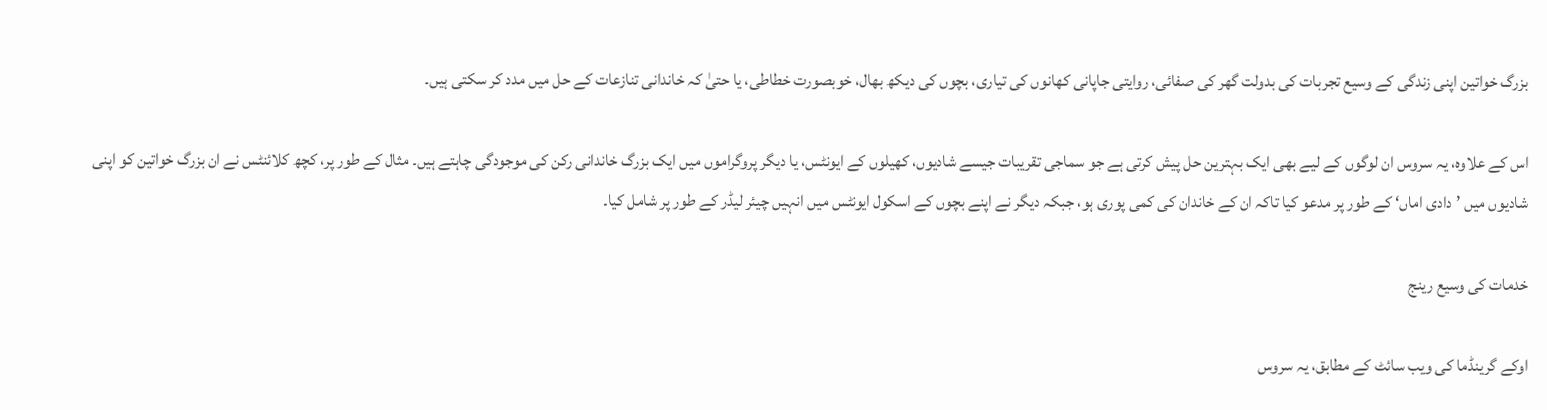بزرگ خواتین اپنی زندگی کے وسیع تجربات کی بدولت گھر کی صفائی، روایتی جاپانی کھانوں کی تیاری، بچوں کی دیکھ بھال، خوبصورت خطاطی، یا حتیٰ کہ خاندانی تنازعات کے حل میں مدد کر سکتی ہیں۔

اس کے علاوہ، یہ سروس ان لوگوں کے لیے بھی ایک بہترین حل پیش کرتی ہے جو سماجی تقریبات جیسے شادیوں، کھیلوں کے ایونٹس، یا دیگر پروگراموں میں ایک بزرگ خاندانی رکن کی موجودگی چاہتے ہیں۔ مثال کے طور پر، کچھ کلائنٹس نے ان بزرگ خواتین کو اپنی شادیوں میں ’دادی اماں‘ کے طور پر مدعو کیا تاکہ ان کے خاندان کی کمی پوری ہو، جبکہ دیگر نے اپنے بچوں کے اسکول ایونٹس میں انہیں چیئر لیڈر کے طور پر شامل کیا۔

خدمات کی وسیع رینج

اوکے گرینڈما کی ویب سائٹ کے مطابق، یہ سروس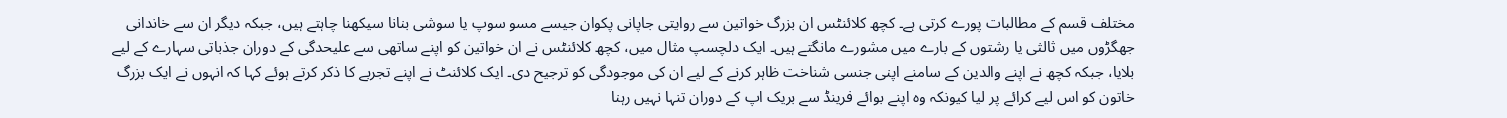مختلف قسم کے مطالبات پورے کرتی ہے۔ کچھ کلائنٹس ان بزرگ خواتین سے روایتی جاپانی پکوان جیسے مسو سوپ یا سوشی بنانا سیکھنا چاہتے ہیں، جبکہ دیگر ان سے خاندانی جھگڑوں میں ثالثی یا رشتوں کے بارے میں مشورے مانگتے ہیں۔ ایک دلچسپ مثال میں، کچھ کلائنٹس نے ان خواتین کو اپنے ساتھی سے علیحدگی کے دوران جذباتی سہارے کے لیے بلایا، جبکہ کچھ نے اپنے والدین کے سامنے اپنی جنسی شناخت ظاہر کرنے کے لیے ان کی موجودگی کو ترجیح دی۔ ایک کلائنٹ نے اپنے تجربے کا ذکر کرتے ہوئے کہا کہ انہوں نے ایک بزرگ خاتون کو اس لیے کرائے پر لیا کیونکہ وہ اپنے بوائے فرینڈ سے بریک اپ کے دوران تنہا نہیں رہنا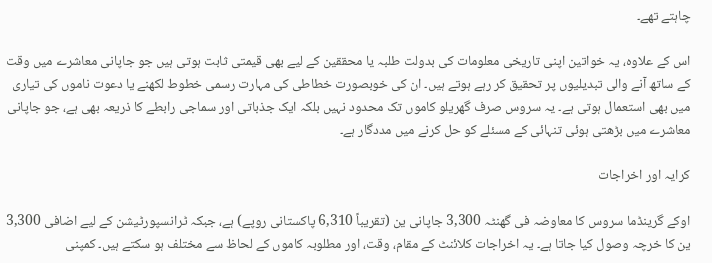چاہتے تھے۔

اس کے علاوہ، یہ خواتین اپنی تاریخی معلومات کی بدولت طلبہ یا محققین کے لیے بھی قیمتی ثابت ہوتی ہیں جو جاپانی معاشرے میں وقت کے ساتھ آنے والی تبدیلیوں پر تحقیق کر رہے ہوتے ہیں۔ ان کی خوبصورت خطاطی کی مہارت رسمی خطوط لکھنے یا دعوت ناموں کی تیاری میں بھی استعمال ہوتی ہے۔ یہ سروس صرف گھریلو کاموں تک محدود نہیں بلکہ ایک جذباتی اور سماجی رابطے کا ذریعہ بھی ہے، جو جاپانی معاشرے میں بڑھتی ہوئی تنہائی کے مسئلے کو حل کرنے میں مددگار ہے۔

کرایہ اور اخراجات

اوکے گرینڈما سروس کا معاوضہ فی گھنٹہ 3,300 جاپانی ین (تقریباً 6,310 پاکستانی روپے) ہے، جبکہ ٹرانسپورٹیشن کے لیے اضافی 3,300 ین کا خرچہ وصول کیا جاتا ہے۔ یہ اخراجات کلائنٹ کے مقام، وقت، اور مطلوبہ کاموں کے لحاظ سے مختلف ہو سکتے ہیں۔ کمپنی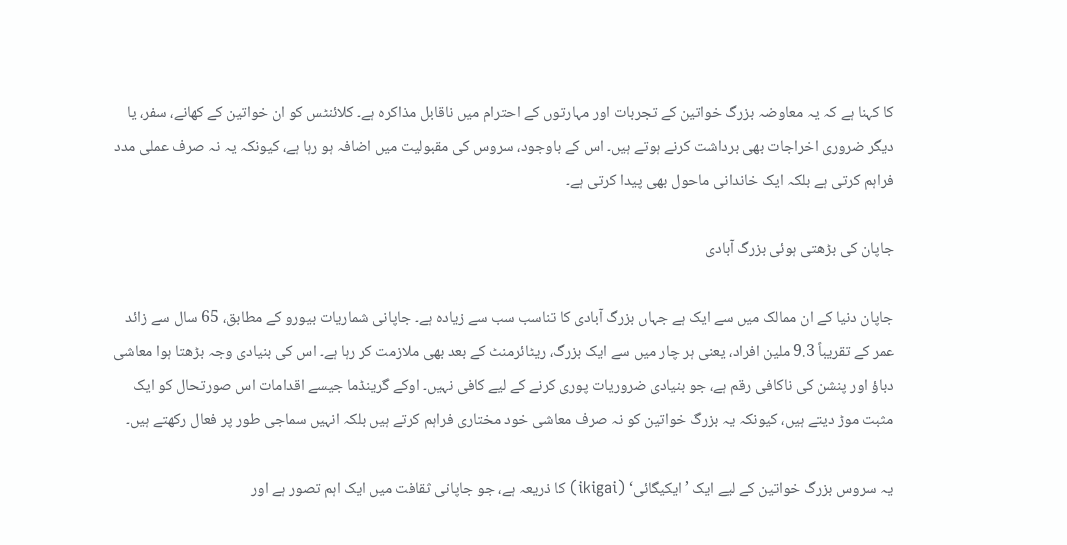کا کہنا ہے کہ یہ معاوضہ بزرگ خواتین کے تجربات اور مہارتوں کے احترام میں ناقابل مذاکرہ ہے۔ کلائنٹس کو ان خواتین کے کھانے، سفر، یا دیگر ضروری اخراجات بھی برداشت کرنے ہوتے ہیں۔ اس کے باوجود، سروس کی مقبولیت میں اضافہ ہو رہا ہے، کیونکہ یہ نہ صرف عملی مدد فراہم کرتی ہے بلکہ ایک خاندانی ماحول بھی پیدا کرتی ہے۔

جاپان کی بڑھتی ہوئی بزرگ آبادی

جاپان دنیا کے ان ممالک میں سے ایک ہے جہاں بزرگ آبادی کا تناسب سب سے زیادہ ہے۔ جاپانی شماریات بیورو کے مطابق، 65 سال سے زائد عمر کے تقریباً 9.3 ملین افراد، یعنی ہر چار میں سے ایک بزرگ، ریٹائرمنٹ کے بعد بھی ملازمت کر رہا ہے۔ اس کی بنیادی وجہ بڑھتا ہوا معاشی دباؤ اور پنشن کی ناکافی رقم ہے، جو بنیادی ضروریات پوری کرنے کے لیے کافی نہیں۔ اوکے گرینڈما جیسے اقدامات اس صورتحال کو ایک مثبت موڑ دیتے ہیں، کیونکہ یہ بزرگ خواتین کو نہ صرف معاشی خود مختاری فراہم کرتے ہیں بلکہ انہیں سماجی طور پر فعال رکھتے ہیں۔

یہ سروس بزرگ خواتین کے لیے ایک ’ایکیگائی‘ (ikigai) کا ذریعہ ہے، جو جاپانی ثقافت میں ایک اہم تصور ہے اور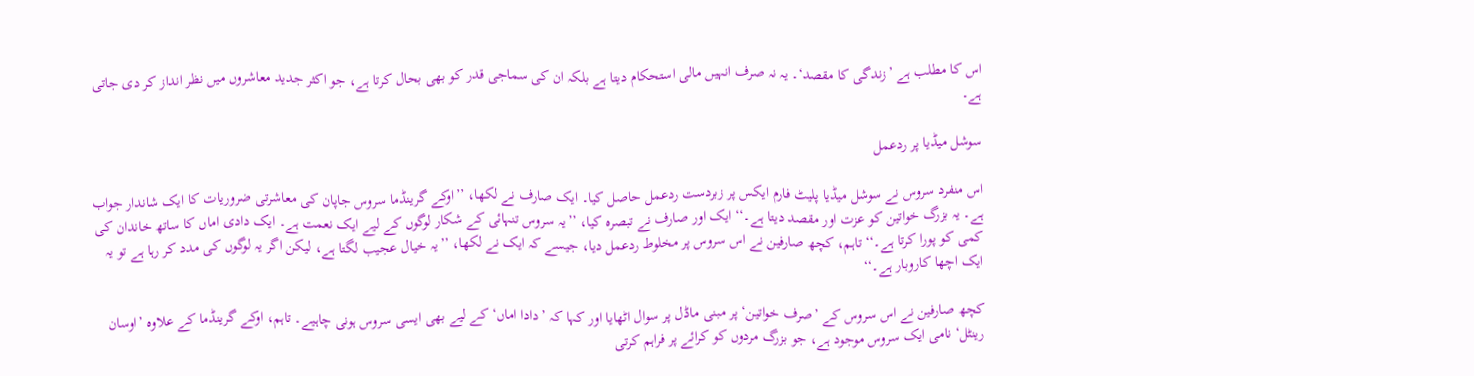اس کا مطلب ہے ’زندگی کا مقصد‘۔ یہ نہ صرف انہیں مالی استحکام دیتا ہے بلکہ ان کی سماجی قدر کو بھی بحال کرتا ہے، جو اکثر جدید معاشروں میں نظر انداز کر دی جاتی ہے۔

سوشل میڈیا پر ردعمل

اس منفرد سروس نے سوشل میڈیا پلیٹ فارم ایکس پر زبردست ردعمل حاصل کیا۔ ایک صارف نے لکھا، ’’اوکے گرینڈما سروس جاپان کی معاشرتی ضروریات کا ایک شاندار جواب ہے۔ یہ بزرگ خواتین کو عزت اور مقصد دیتا ہے۔‘‘ ایک اور صارف نے تبصرہ کیا، ’’یہ سروس تنہائی کے شکار لوگوں کے لیے ایک نعمت ہے۔ ایک دادی اماں کا ساتھ خاندان کی کمی کو پورا کرتا ہے۔‘‘ تاہم، کچھ صارفین نے اس سروس پر مخلوط ردعمل دیا، جیسے کہ ایک نے لکھا، ’’یہ خیال عجیب لگتا ہے، لیکن اگر یہ لوگوں کی مدد کر رہا ہے تو یہ ایک اچھا کاروبار ہے۔‘‘

کچھ صارفین نے اس سروس کے ’صرف خواتین‘ پر مبنی ماڈل پر سوال اٹھایا اور کہا کہ ’دادا اماں‘ کے لیے بھی ایسی سروس ہونی چاہیے۔ تاہم، اوکے گرینڈما کے علاوہ ’اوسان رینٹل‘ نامی ایک سروس موجود ہے، جو بزرگ مردوں کو کرائے پر فراہم کرتی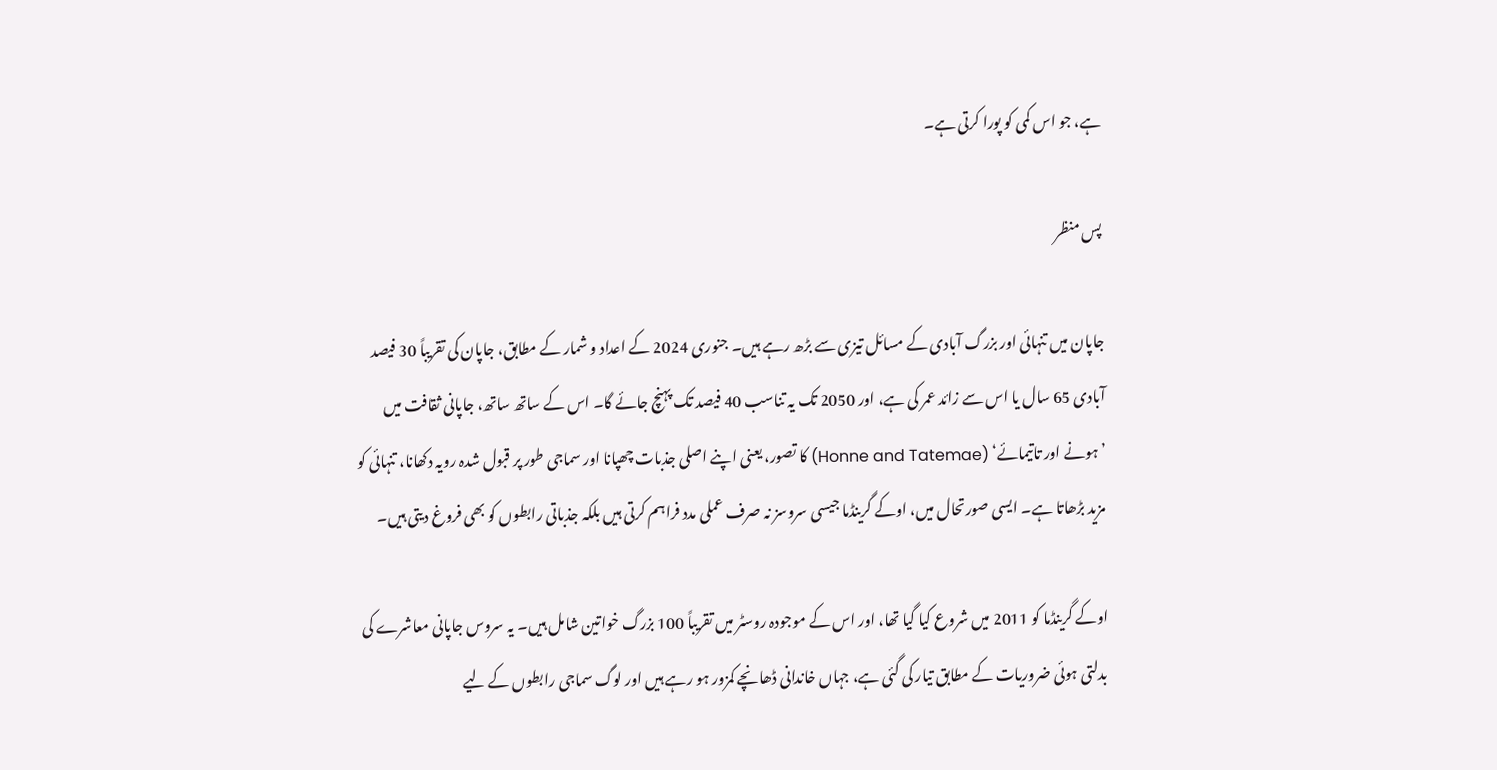ہے، جو اس کمی کو پورا کرتی ہے۔

پس منظر

جاپان میں تنہائی اور بزرگ آبادی کے مسائل تیزی سے بڑھ رہے ہیں۔ جنوری 2024 کے اعداد و شمار کے مطابق، جاپان کی تقریباً 30 فیصد آبادی 65 سال یا اس سے زائد عمر کی ہے، اور 2050 تک یہ تناسب 40 فیصد تک پہنچ جائے گا۔ اس کے ساتھ ساتھ، جاپانی ثقافت میں ’ہونے اور تاتیمائے‘ (Honne and Tatemae) کا تصور، یعنی اپنے اصلی جذبات چھپانا اور سماجی طور پر قبول شدہ رویہ دکھانا، تنہائی کو مزید بڑھاتا ہے۔ ایسی صورتحال میں، اوکے گرینڈما جیسی سروسز نہ صرف عملی مدد فراہم کرتی ہیں بلکہ جذباتی رابطوں کو بھی فروغ دیتی ہیں۔

اوکے گرینڈما کو 2011 میں شروع کیا گیا تھا، اور اس کے موجودہ روسٹر میں تقریباً 100 بزرگ خواتین شامل ہیں۔ یہ سروس جاپانی معاشرے کی بدلتی ہوئی ضروریات کے مطابق تیار کی گئی ہے، جہاں خاندانی ڈھانچے کمزور ہو رہے ہیں اور لوگ سماجی رابطوں کے لیے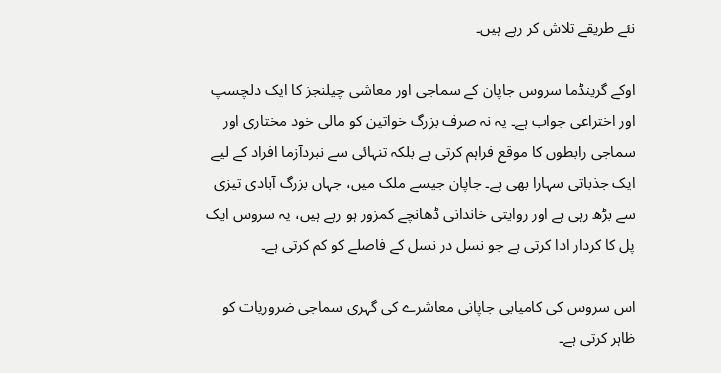نئے طریقے تلاش کر رہے ہیں۔

اوکے گرینڈما سروس جاپان کے سماجی اور معاشی چیلنجز کا ایک دلچسپ اور اختراعی جواب ہے۔ یہ نہ صرف بزرگ خواتین کو مالی خود مختاری اور سماجی رابطوں کا موقع فراہم کرتی ہے بلکہ تنہائی سے نبردآزما افراد کے لیے ایک جذباتی سہارا بھی ہے۔ جاپان جیسے ملک میں، جہاں بزرگ آبادی تیزی سے بڑھ رہی ہے اور روایتی خاندانی ڈھانچے کمزور ہو رہے ہیں، یہ سروس ایک پل کا کردار ادا کرتی ہے جو نسل در نسل کے فاصلے کو کم کرتی ہے۔

اس سروس کی کامیابی جاپانی معاشرے کی گہری سماجی ضروریات کو ظاہر کرتی ہے۔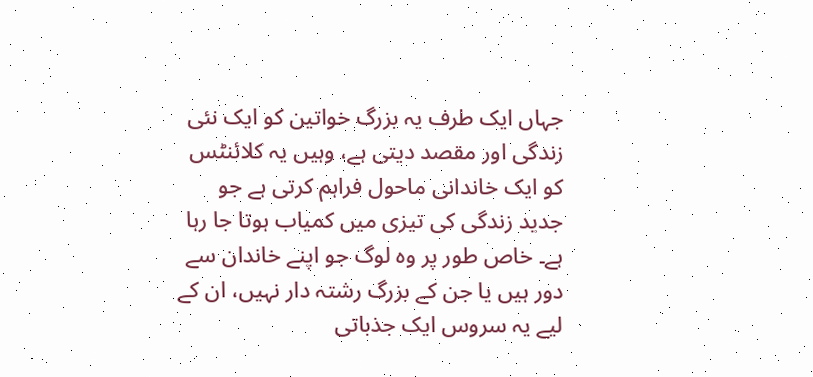جہاں ایک طرف یہ بزرگ خواتین کو ایک نئی زندگی اور مقصد دیتی ہے، وہیں یہ کلائنٹس کو ایک خاندانی ماحول فراہم کرتی ہے جو جدید زندگی کی تیزی میں کمیاب ہوتا جا رہا ہے۔ خاص طور پر وہ لوگ جو اپنے خاندان سے دور ہیں یا جن کے بزرگ رشتہ دار نہیں، ان کے لیے یہ سروس ایک جذباتی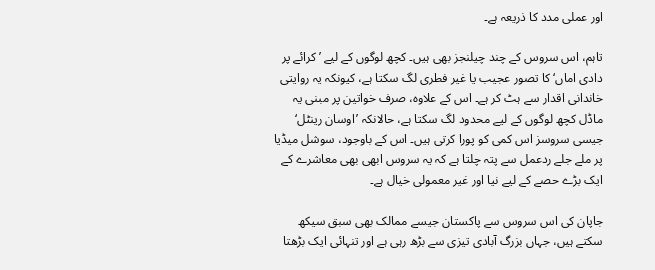اور عملی مدد کا ذریعہ ہے۔

تاہم، اس سروس کے چند چیلنجز بھی ہیں۔ کچھ لوگوں کے لیے ’کرائے پر دادی اماں‘ کا تصور عجیب یا غیر فطری لگ سکتا ہے، کیونکہ یہ روایتی خاندانی اقدار سے ہٹ کر ہے۔ اس کے علاوہ، صرف خواتین پر مبنی یہ ماڈل کچھ لوگوں کے لیے محدود لگ سکتا ہے، حالانکہ ’اوسان رینٹل‘ جیسی سروسز اس کمی کو پورا کرتی ہیں۔ اس کے باوجود، سوشل میڈیا پر ملے جلے ردعمل سے پتہ چلتا ہے کہ یہ سروس ابھی بھی معاشرے کے ایک بڑے حصے کے لیے نیا اور غیر معمولی خیال ہے۔

جاپان کی اس سروس سے پاکستان جیسے ممالک بھی سبق سیکھ سکتے ہیں، جہاں بزرگ آبادی تیزی سے بڑھ رہی ہے اور تنہائی ایک بڑھتا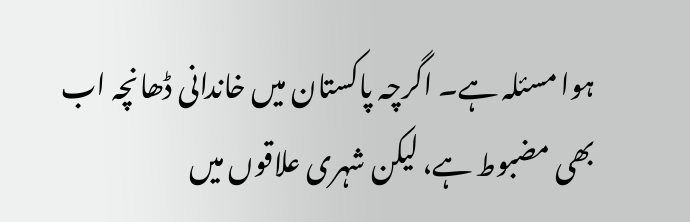ہوا مسئلہ ہے۔ اگرچہ پاکستان میں خاندانی ڈھانچہ اب بھی مضبوط ہے، لیکن شہری علاقوں میں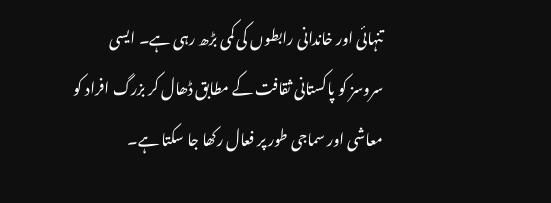تنہائی اور خاندانی رابطوں کی کمی بڑھ رہی ہے۔ ایسی سروسز کو پاکستانی ثقافت کے مطابق ڈھال کر بزرگ افراد کو معاشی اور سماجی طور پر فعال رکھا جا سکتا ہے۔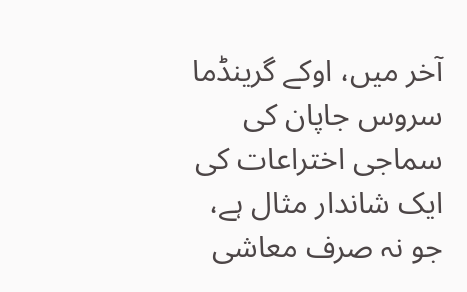آخر میں، اوکے گرینڈما سروس جاپان کی سماجی اختراعات کی ایک شاندار مثال ہے، جو نہ صرف معاشی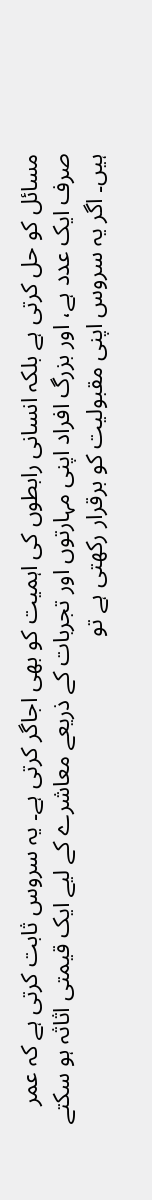مسائل کو حل کرتی ہے بلکہ انسانی رابطوں کی اہمیت کو بھی اجاگر کرتی ہے۔ یہ سروس ثابت کرتی ہے کہ عمر صرف ایک عدد ہے، اور بزرگ افراد اپنی مہارتوں اور تجربات کے ذریعے معاشرے کے لیے ایک قیمتی اثاثہ ہو سکتے ہیں۔ اگر یہ سروس اپنی مقبولیت کو برقرار رکھتی ہے تو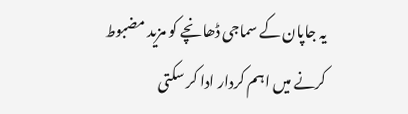یہ جاپان کے سماجی ڈھانچے کو مزید مضبوط کرنے میں اہم کردار ادا کر سکتی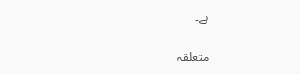ہے۔

متعلقہ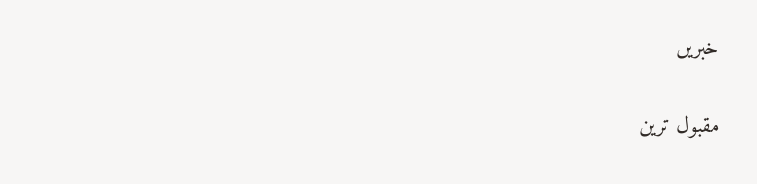خبریں

مقبول ترین